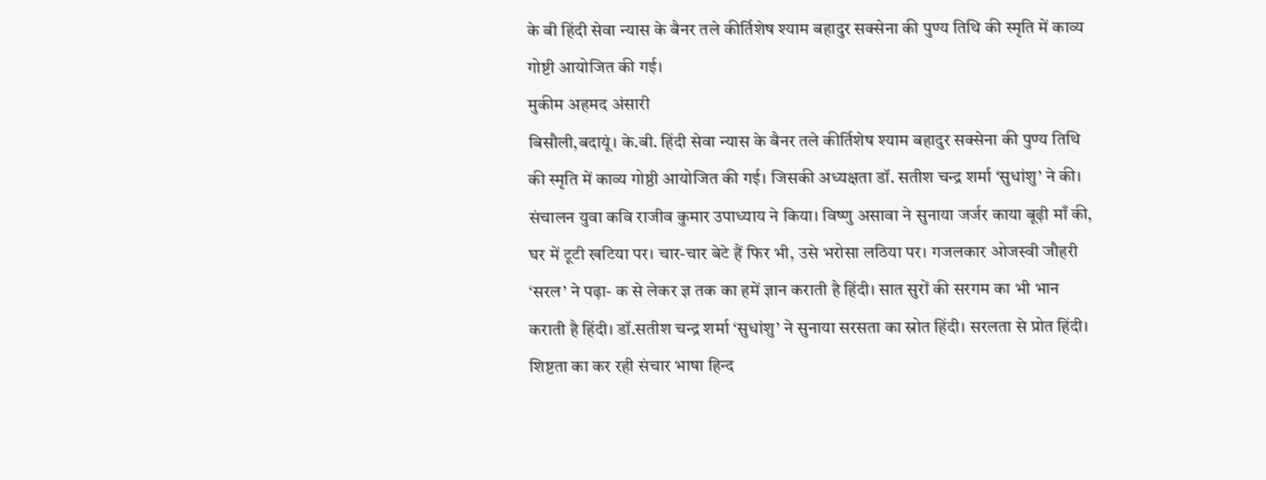के बी हिंदी सेवा न्यास के बैनर तले कीर्तिशेष श्याम बहादुर सक्सेना की पुण्य तिथि की स्मृति में काव्य गोष्टी आयोजित की गई।
मुकीम अहमद अंसारी
बिसौली,बदायूं। के.बी. हिंदी सेवा न्यास के बैनर तले कीर्तिशेष श्याम बहादुर सक्सेना की पुण्य तिथि की स्मृति में काव्य गोष्ठी आयोजित की गई। जिसकी अध्यक्षता डॉ. सतीश चन्द्र शर्मा ‘सुधांशु’ ने की। संचालन युवा कवि राजीव कुमार उपाध्याय ने किया। विष्णु असावा ने सुनाया जर्जर काया बूढ़ी माँ की, घर में टूटी खटिया पर। चार-चार बेटे हैं फिर भी, उसे भरोसा लठिया पर। गजलकार ओजस्वी जौहरी ‘सरल’ ने पढ़ा- क से लेकर ज्ञ तक का हमें ज्ञान कराती है हिंदी। सात सुरों की सरगम का भी भान कराती है हिंदी। डॉ.सतीश चन्द्र शर्मा ‘सुधांशु’ ने सुनाया सरसता का स्रोत हिंदी। सरलता से प्रोत हिंदी। शिष्टता का कर रही संचार भाषा हिन्द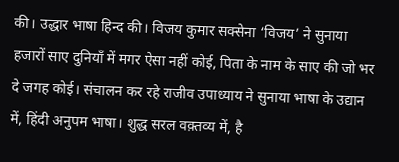की। उद्धार भाषा हिन्द की। विजय कुमार सक्सेना ‘विजय’ ने सुनाया हजारों साए दुनियाँ में मगर ऐसा नहीं कोई, पिता के नाम के साए की जो भर दे जगह कोई। संचालन कर रहे राजीव उपाध्याय ने सुनाया भाषा के उद्यान में, हिंदी अनुपम भाषा। शुद्ध सरल वक़्तव्य में, है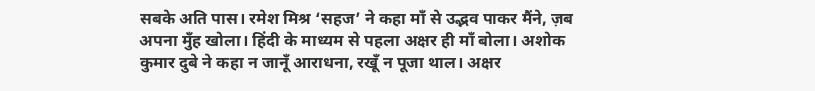सबके अति पास। रमेश मिश्र ‘सहज’ ने कहा माँ से उद्भव पाकर मैंने, ज़ब अपना मुँह खोला। हिंदी के माध्यम से पहला अक्षर ही माँ बोला। अशोक कुमार दुबे ने कहा न जानूँ आराधना, रखूँ न पूजा थाल। अक्षर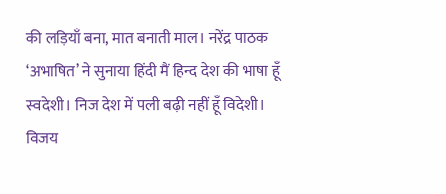की लड़ियाँ बना, मात बनाती माल। नरेंद्र पाठक ‘अभाषित’ ने सुनाया हिंदी मैं हिन्द देश की भाषा हूँ स्वदेशी। निज देश में पली बढ़ी नहीं हूँ विदेशी। विजय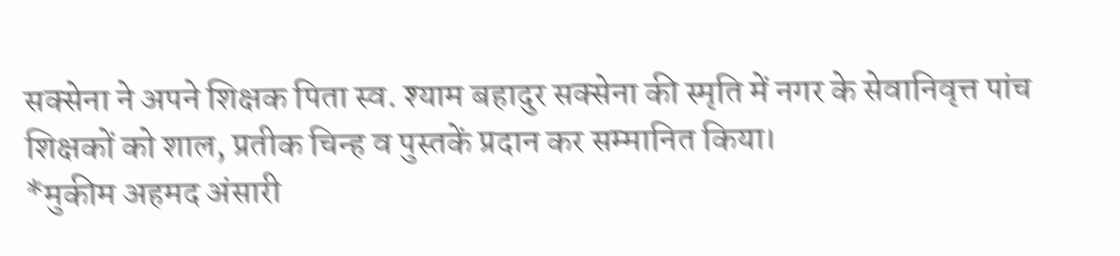सक्सेना ने अपने शिक्षक पिता स्व. श्याम बहादुर सक्सेना की स्मृति में नगर के सेवानिवृत्त पांच शिक्षकों को शाल, प्रतीक चिन्ह व पुस्तकें प्रदान कर सम्मानित किया।
*मुकीम अहमद अंसारी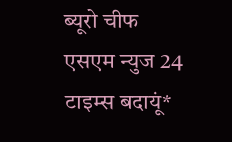ब्यूरो चीफ एसएम न्युज 24 टाइम्स बदायूं*